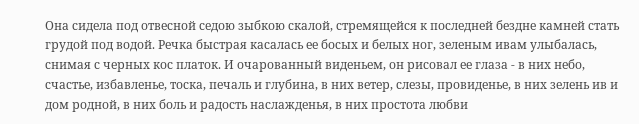Она сидела под отвесной седою зыбкою скалой, стремящейся к последней бездне камней стать грудой под водой. Речка быстрая касалась ее босых и белых ног, зеленым ивам улыбалась, снимая с черных кос платок. И очарованный виденьем, он рисовал ее глаза - в них небо, счастье, избавленье, тоска, печаль и глубина, в них ветер, слезы, провиденье, в них зелень ив и дом родной, в них боль и радость наслажденья, в них простота любви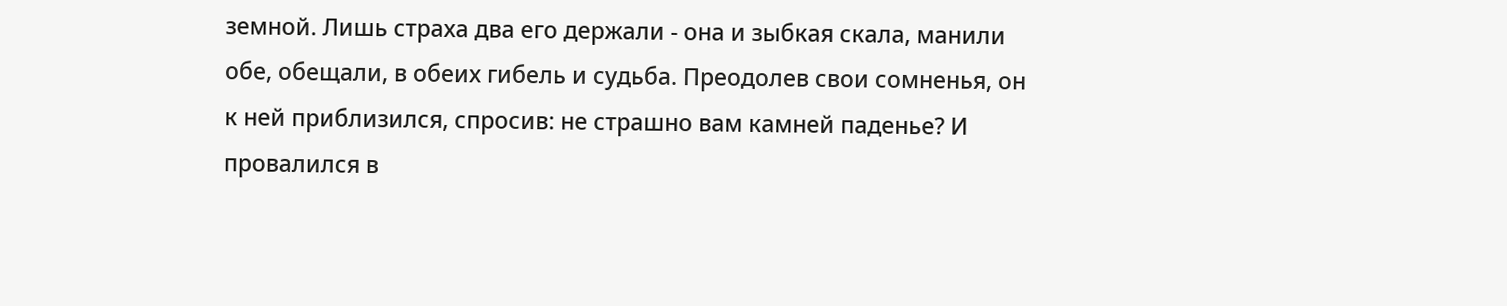земной. Лишь страха два его держали - она и зыбкая скала, манили обе, обещали, в обеих гибель и судьба. Преодолев свои сомненья, он к ней приблизился, спросив: не страшно вам камней паденье? И провалился в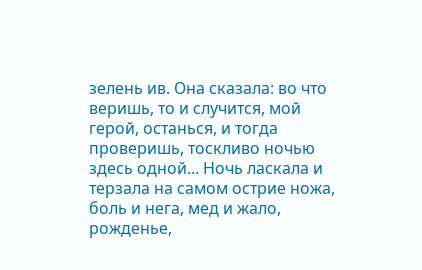зелень ив. Она сказала: во что веришь, то и случится, мой герой, останься, и тогда проверишь, тоскливо ночью здесь одной... Ночь ласкала и терзала на самом острие ножа, боль и нега, мед и жало, рожденье,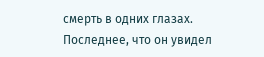смерть в одних глазах. Последнее, что он увидел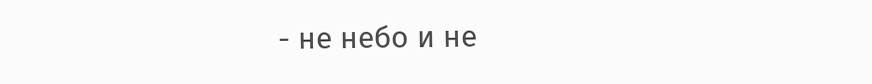- не небо и не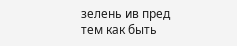зелень ив пред тем как быть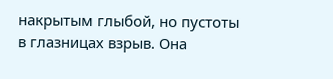накрытым глыбой, но пустоты в глазницах взрыв. Она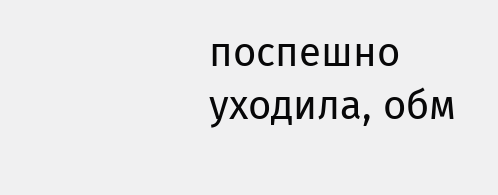поспешно уходила, обм